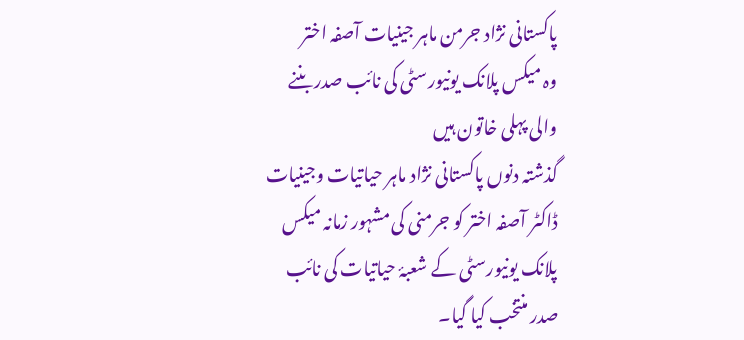پاکستانی نژاد جرمن ماہر جینیات آصفہ اختر
وہ میکس پلانک یونیورسٹی کی نائب صدر بننے والی پہلی خاتون ہیں
گذشتہ دنوں پاکستانی نژاد ماہر حیاتیات وجینیات ڈاکٹر آصفہ اختر کو جرمنی کی مشہور زمانہ میکس پلانک یونیورسٹی کے شعبۂ حیاتیات کی نائب صدر منتخب کیا گیا۔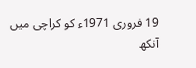19 فروری 1971ء کو کراچی میں آنکھ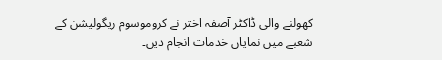کھولنے والی ڈاکٹر آصفہ اختر نے کروموسوم ریگولیشن کے شعبے میں نمایاں خدمات انجام دیں۔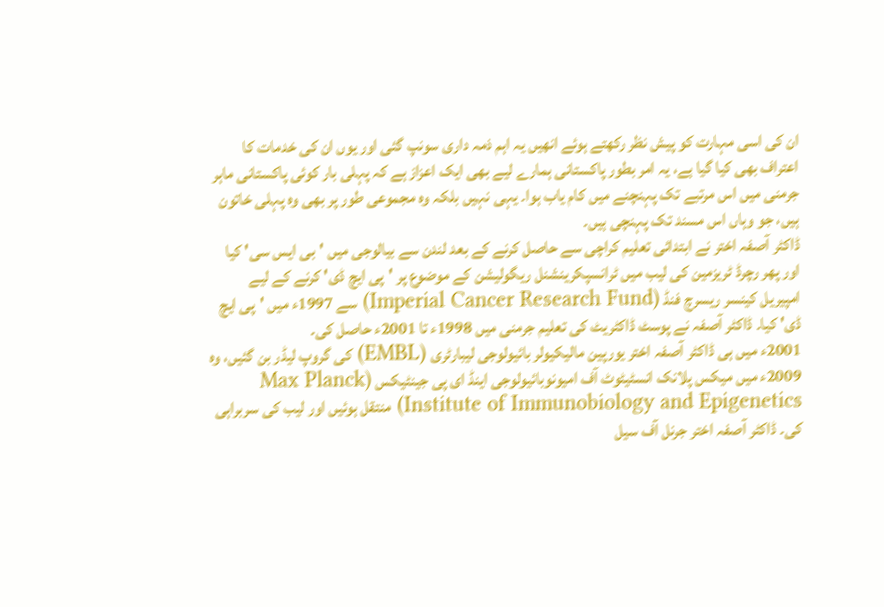ان کی اسی مہارت کو پیش نظر رکھتے ہوئے انھیں یہ اہم ذمہ داری سونپ گئی اور یوں ان کی خدمات کا اعتراف بھی کیا گیا ہے، یہ امر بطور پاکستانی ہمارے لیے بھی ایک اعزاز ہے کہ پہلی بار کوئی پاکستانی ماہر جرمنی میں اس مرتبے تک پہنچنے میں کام یاب ہوا۔ یہی نہیں بلکہ وہ مجموعی طور پر بھی وہ پہلی خاتون ہیں، جو وہاں اس مسند تک پہنچی ہیں۔
ڈاکٹر آصفہ اختر نے ابتدائی تعلیم کراچی سے حاصل کرنے کے بعد لندن سے بیالوجی میں 'بی ایس سی' کیا اور پھر رچرڈ ٹریزمین کی لیب میں ٹرانسپکرینشنل ریگولیشن کے موضوع پر 'پی ایچ ڈی' کرنے کے لیے امپیریل کینسر ریسرچ فنڈ (Imperial Cancer Research Fund) سے 1997ء میں 'پی ایچ ڈی' کیا۔ ڈاکٹر آصفہ نے پوسٹ ڈاکٹریٹ کی تعلیم جرمنی میں 1998ء تا 2001ء حاصل کی۔
2001ء میں ہی ڈاکٹر آصفہ اختر یورپین مالیکیولر بائیولوجی لیبارٹری (EMBL) کی گروپ لیڈر بن گئیں، وہ 2009ء میں میکس پلانک انسٹیٹوٹ آف امیونوبائیولوجی اینڈ ای پی جینٹیکس (Max Planck Institute of Immunobiology and Epigenetics) منتقل ہوئیں اور لیب کی سربراہی کی۔ ڈاکٹر آصفہ اختر جرنل آف سیل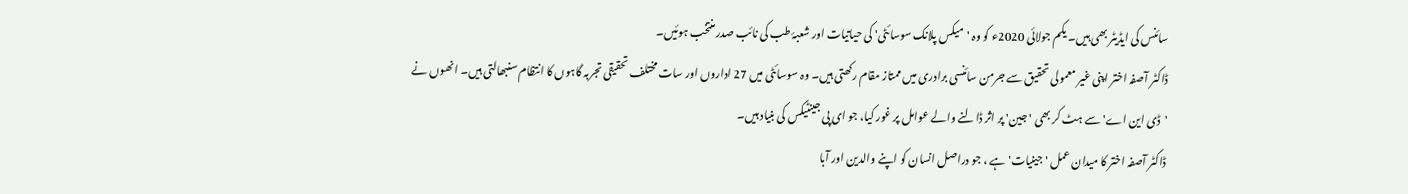سائنس کی ایڈیٹر بھی ہیں۔ یکم جولائی 2020ء کو وہ 'میکس پلانک سوسائٹی' کی حیاتیات اور شعبۂ طب کی نائب صدر منتخب ہوئیں۔
ڈاکٹر آصفہ اختر اپنی غیر معمولی تحقیق سے جرمن سائنسی برادری میں ممتاز مقام رکھتی ہیں۔ وہ سوسائٹی میں 27 اداروں اور سات مختلف تحقیقی تجربہ گاہوں کا انتظام سنبھالتی ہیں۔ انھوں نے 'ڈی این اے' سے ہٹ کر بھی 'جین' پر اثر ڈالنے والے عوامل پر غور کیا، جو ای پی جینٹیکس کی بنیاد ہیں۔
ڈاکٹر آصفہ اختر کا میدان عمل 'جینیات' ہے ، جو دراصل انسان کو اپنے والدین اور آبا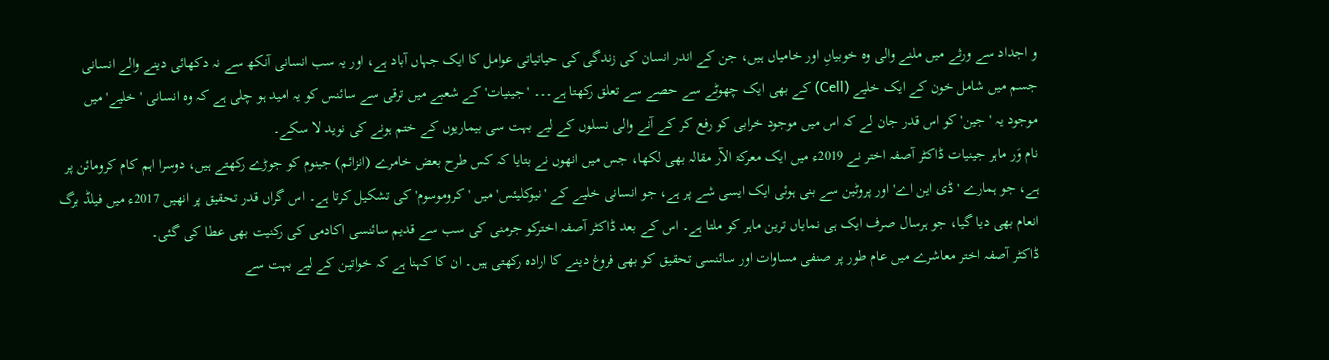و اجداد سے ورثے میں ملنے والی وہ خوبیاںِ اور خامیاں ہیں، جن کے اندر انسان کی زندگی کی حیاتیاتی عوامل کا ایک جہاں آباد ہے، اور یہ سب انسانی آنکھ سے نہ دکھائی دینے والے انسانی جسم میں شامل خون کے ایک خلیے (Cell) کے بھی ایک چھوٹے سے حصے سے تعلق رکھتا ہے۔۔۔ 'جینیات' کے شعبے میں ترقی سے سائنس کو یہ امید ہو چلی ہے کہ وہ انسانی 'خلیے' میں موجود یہ 'جین' کو اس قدر جان لے کہ اس میں موجود خرابی کو رفع کر کے آنے والی نسلوں کے لیے بہت سی بیماریوں کے ختم ہونے کی نوید لا سکے۔
نام وَر ماہر جینیات ڈاکٹر آصفہ اختر نے 2019ء میں ایک معرکۃ الآر مقالہ بھی لکھا، جس میں انھوں نے بتایا کہ کس طرح بعض خامرے (انزائم) جینوم کو جوڑے رکھتے ہیں، دوسرا اہم کام کرومائن پر ہے، جو ہمارے 'ڈی این اے' اور پروٹین سے بنی ہوئی ایک ایسی شے پر ہے، جو انسانی خلیے کے 'نیوکلیئس' میں 'کروموسوم' کی تشکیل کرتا ہے۔ اس گراں قدر تحقیق پر انھیں 2017ء میں فیلڈ برگ انعام بھی دیا گیا، جو ہرسال صرف ایک ہی نمایاں ترین ماہر کو ملتا ہے۔ اس کے بعد ڈاکٹر آصفہ اخترکو جرمنی کی سب سے قدیم سائنسی اکادمی کی رکنیت بھی عطا کی گئی۔
ڈاکٹر آصفہ اختر معاشرے میں عام طور پر صنفی مساوات اور سائنسی تحقیق کو بھی فروغ دینے کا ارادہ رکھتی ہیں۔ ان کا کہنا ہے کہ خواتین کے لیے بہت سے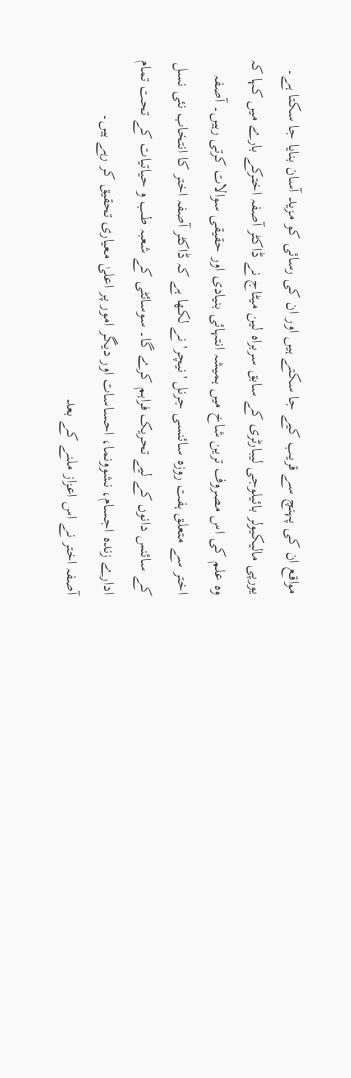مواقع ان کی پہنچ سے قریب کیے جا سکتے ہیں اور ان کی رسائی کو مزید آسان بنایا جا سکتا ہے۔
یورپی مالیکیولر بائیلوجی لیبارٹری کے سابق سربراہ لین میٹاج نے ڈاکٹر آصفہ اخترکے بارے میں کہا کہ وہ علم کی اس مصروف ترین شاخ میں ہمیشہ انتہائی بنیادی اور حقیقی سوالات کرتی رہیں۔ آصفہ اختر سے متعلق ہفت روزہ سائنسی جرنل 'نیچر' نے لکھا ہے کہ ڈاکٹر آصفہ اختر کا انتخاب نئی نسل کے سائنس دانوں کے لیے تحریک فراہم کرے گا۔ سوسائٹی کے شعبہ طب و حیاتیات کے تحت تمام ادارے زندہ اجسام، نشوونما، احساسات اور دیگر امور پر اعلیٰ معیاری تحقیق کر رہے ہیں۔
آصفہ اختر نے اس اعزاز ملنے کے بعد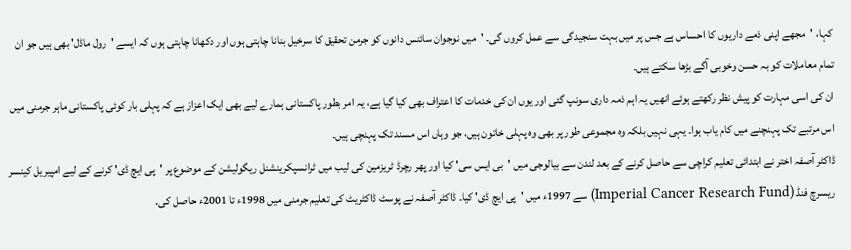کہا، 'مجھے اپنی ذمے داریوں کا احساس ہے جس پر میں بہت سنجیدگی سے عمل کروں گی۔ 'میں نوجوان سائنس دانوں کو جرمن تحقیق کا سرخیل بنانا چاہتی ہوں اور دکھانا چاہتی ہوں کہ ایسے 'رول ماڈل' بھی ہیں جو ان تمام معاملات کو بہ حسن وخوبی آگے بڑھا سکتے ہیں۔
ان کی اسی مہارت کو پیش نظر رکھتے ہوئے انھیں یہ اہم ذمہ داری سونپ گئی اور یوں ان کی خدمات کا اعتراف بھی کیا گیا ہے، یہ امر بطور پاکستانی ہمارے لیے بھی ایک اعزاز ہے کہ پہلی بار کوئی پاکستانی ماہر جرمنی میں اس مرتبے تک پہنچنے میں کام یاب ہوا۔ یہی نہیں بلکہ وہ مجموعی طور پر بھی وہ پہلی خاتون ہیں، جو وہاں اس مسند تک پہنچی ہیں۔
ڈاکٹر آصفہ اختر نے ابتدائی تعلیم کراچی سے حاصل کرنے کے بعد لندن سے بیالوجی میں 'بی ایس سی' کیا اور پھر رچرڈ ٹریزمین کی لیب میں ٹرانسپکرینشنل ریگولیشن کے موضوع پر 'پی ایچ ڈی' کرنے کے لیے امپیریل کینسر ریسرچ فنڈ (Imperial Cancer Research Fund) سے 1997ء میں 'پی ایچ ڈی' کیا۔ ڈاکٹر آصفہ نے پوسٹ ڈاکٹریٹ کی تعلیم جرمنی میں 1998ء تا 2001ء حاصل کی۔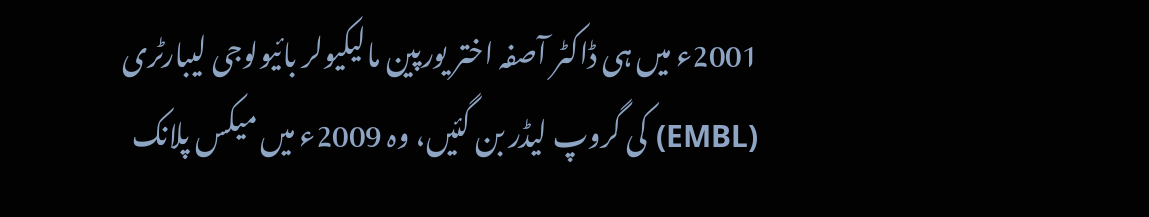2001ء میں ہی ڈاکٹر آصفہ اختر یورپین مالیکیولر بائیولوجی لیبارٹری (EMBL) کی گروپ لیڈر بن گئیں، وہ 2009ء میں میکس پلانک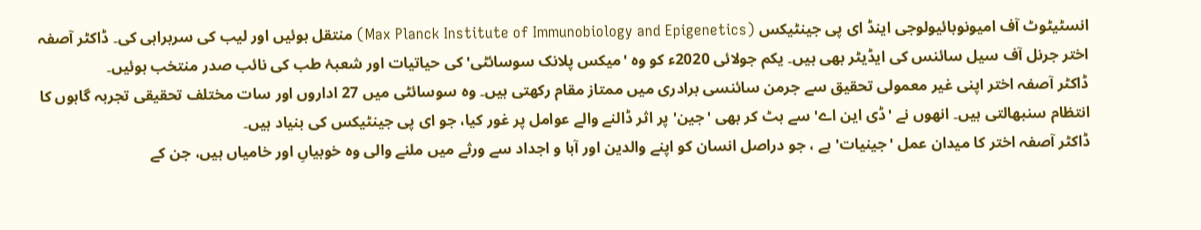انسٹیٹوٹ آف امیونوبائیولوجی اینڈ ای پی جینٹیکس (Max Planck Institute of Immunobiology and Epigenetics) منتقل ہوئیں اور لیب کی سربراہی کی۔ ڈاکٹر آصفہ اختر جرنل آف سیل سائنس کی ایڈیٹر بھی ہیں۔ یکم جولائی 2020ء کو وہ 'میکس پلانک سوسائٹی' کی حیاتیات اور شعبۂ طب کی نائب صدر منتخب ہوئیں۔
ڈاکٹر آصفہ اختر اپنی غیر معمولی تحقیق سے جرمن سائنسی برادری میں ممتاز مقام رکھتی ہیں۔ وہ سوسائٹی میں 27 اداروں اور سات مختلف تحقیقی تجربہ گاہوں کا انتظام سنبھالتی ہیں۔ انھوں نے 'ڈی این اے' سے ہٹ کر بھی 'جین' پر اثر ڈالنے والے عوامل پر غور کیا، جو ای پی جینٹیکس کی بنیاد ہیں۔
ڈاکٹر آصفہ اختر کا میدان عمل 'جینیات' ہے ، جو دراصل انسان کو اپنے والدین اور آبا و اجداد سے ورثے میں ملنے والی وہ خوبیاںِ اور خامیاں ہیں، جن کے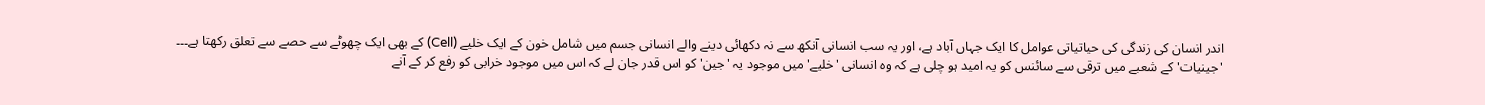اندر انسان کی زندگی کی حیاتیاتی عوامل کا ایک جہاں آباد ہے، اور یہ سب انسانی آنکھ سے نہ دکھائی دینے والے انسانی جسم میں شامل خون کے ایک خلیے (Cell) کے بھی ایک چھوٹے سے حصے سے تعلق رکھتا ہے۔۔۔ 'جینیات' کے شعبے میں ترقی سے سائنس کو یہ امید ہو چلی ہے کہ وہ انسانی 'خلیے' میں موجود یہ 'جین' کو اس قدر جان لے کہ اس میں موجود خرابی کو رفع کر کے آنے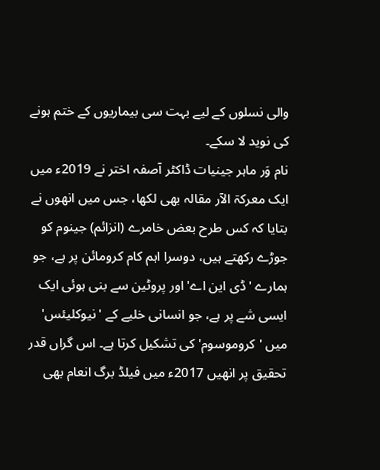والی نسلوں کے لیے بہت سی بیماریوں کے ختم ہونے کی نوید لا سکے۔
نام وَر ماہر جینیات ڈاکٹر آصفہ اختر نے 2019ء میں ایک معرکۃ الآر مقالہ بھی لکھا، جس میں انھوں نے بتایا کہ کس طرح بعض خامرے (انزائم) جینوم کو جوڑے رکھتے ہیں، دوسرا اہم کام کرومائن پر ہے، جو ہمارے 'ڈی این اے' اور پروٹین سے بنی ہوئی ایک ایسی شے پر ہے، جو انسانی خلیے کے 'نیوکلیئس' میں 'کروموسوم' کی تشکیل کرتا ہے۔ اس گراں قدر تحقیق پر انھیں 2017ء میں فیلڈ برگ انعام بھی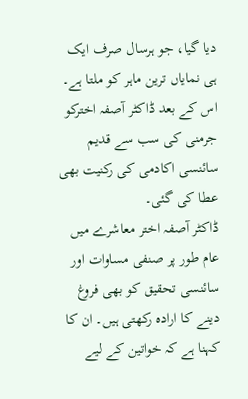دیا گیا، جو ہرسال صرف ایک ہی نمایاں ترین ماہر کو ملتا ہے۔ اس کے بعد ڈاکٹر آصفہ اخترکو جرمنی کی سب سے قدیم سائنسی اکادمی کی رکنیت بھی عطا کی گئی۔
ڈاکٹر آصفہ اختر معاشرے میں عام طور پر صنفی مساوات اور سائنسی تحقیق کو بھی فروغ دینے کا ارادہ رکھتی ہیں۔ ان کا کہنا ہے کہ خواتین کے لیے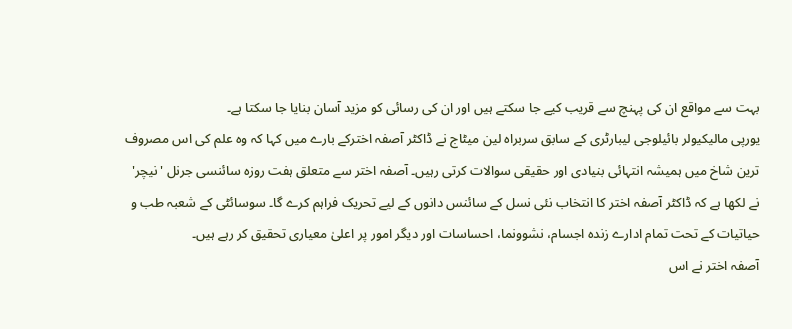بہت سے مواقع ان کی پہنچ سے قریب کیے جا سکتے ہیں اور ان کی رسائی کو مزید آسان بنایا جا سکتا ہے۔
یورپی مالیکیولر بائیلوجی لیبارٹری کے سابق سربراہ لین میٹاج نے ڈاکٹر آصفہ اخترکے بارے میں کہا کہ وہ علم کی اس مصروف ترین شاخ میں ہمیشہ انتہائی بنیادی اور حقیقی سوالات کرتی رہیں۔ آصفہ اختر سے متعلق ہفت روزہ سائنسی جرنل 'نیچر' نے لکھا ہے کہ ڈاکٹر آصفہ اختر کا انتخاب نئی نسل کے سائنس دانوں کے لیے تحریک فراہم کرے گا۔ سوسائٹی کے شعبہ طب و حیاتیات کے تحت تمام ادارے زندہ اجسام، نشوونما، احساسات اور دیگر امور پر اعلیٰ معیاری تحقیق کر رہے ہیں۔
آصفہ اختر نے اس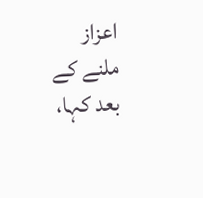اعزاز ملنے کے بعد کہا،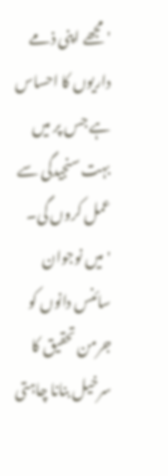'مجھے اپنی ذمے داریوں کا احساس ہے جس پر میں بہت سنجیدگی سے عمل کروں گی۔ 'میں نوجوان سائنس دانوں کو جرمن تحقیق کا سرخیل بنانا چاہتی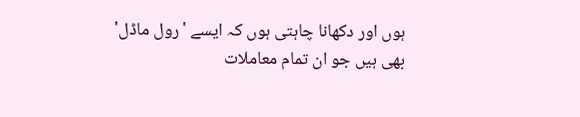ہوں اور دکھانا چاہتی ہوں کہ ایسے 'رول ماڈل' بھی ہیں جو ان تمام معاملات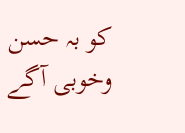کو بہ حسن وخوبی آگے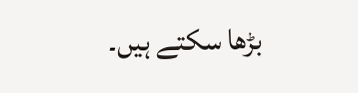بڑھا سکتے ہیں۔